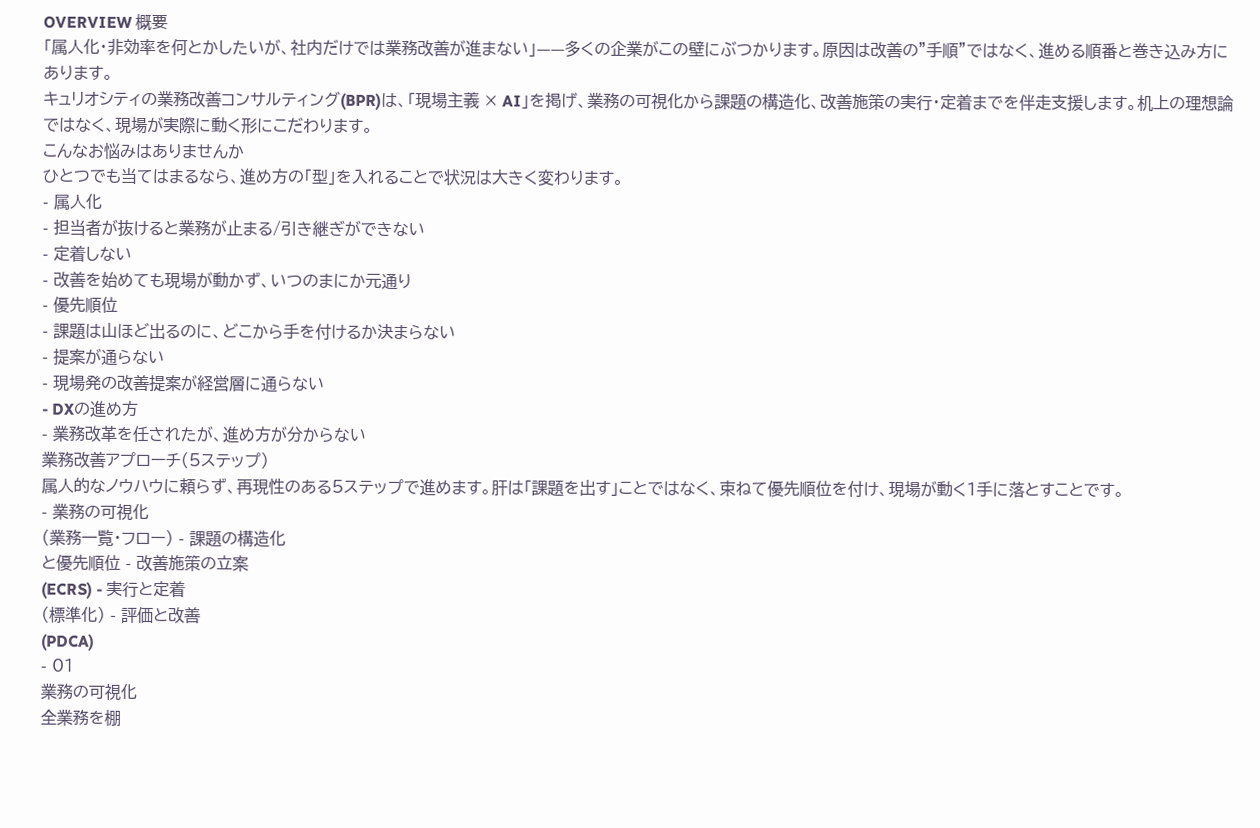OVERVIEW 概要
「属人化・非効率を何とかしたいが、社内だけでは業務改善が進まない」——多くの企業がこの壁にぶつかります。原因は改善の"手順"ではなく、進める順番と巻き込み方にあります。
キュリオシティの業務改善コンサルティング(BPR)は、「現場主義 × AI」を掲げ、業務の可視化から課題の構造化、改善施策の実行・定着までを伴走支援します。机上の理想論ではなく、現場が実際に動く形にこだわります。
こんなお悩みはありませんか
ひとつでも当てはまるなら、進め方の「型」を入れることで状況は大きく変わります。
- 属人化
- 担当者が抜けると業務が止まる/引き継ぎができない
- 定着しない
- 改善を始めても現場が動かず、いつのまにか元通り
- 優先順位
- 課題は山ほど出るのに、どこから手を付けるか決まらない
- 提案が通らない
- 現場発の改善提案が経営層に通らない
- DXの進め方
- 業務改革を任されたが、進め方が分からない
業務改善アプローチ(5ステップ)
属人的なノウハウに頼らず、再現性のある5ステップで進めます。肝は「課題を出す」ことではなく、束ねて優先順位を付け、現場が動く1手に落とすことです。
- 業務の可視化
(業務一覧・フロー) - 課題の構造化
と優先順位 - 改善施策の立案
(ECRS) - 実行と定着
(標準化) - 評価と改善
(PDCA)
- 01
業務の可視化
全業務を棚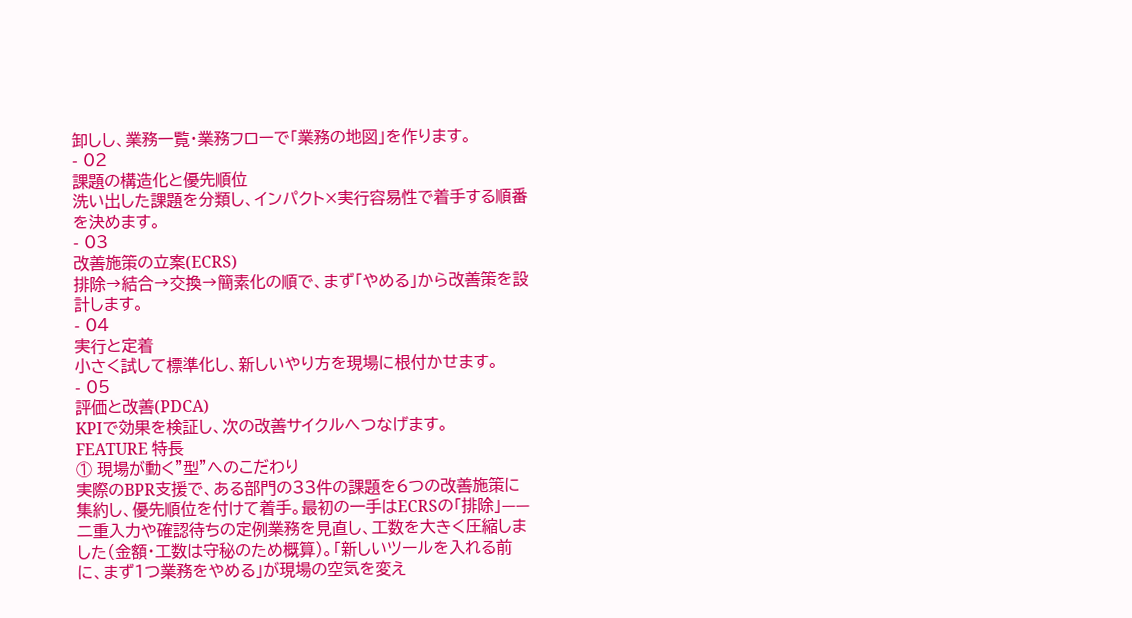卸しし、業務一覧・業務フローで「業務の地図」を作ります。
- 02
課題の構造化と優先順位
洗い出した課題を分類し、インパクト×実行容易性で着手する順番を決めます。
- 03
改善施策の立案(ECRS)
排除→結合→交換→簡素化の順で、まず「やめる」から改善策を設計します。
- 04
実行と定着
小さく試して標準化し、新しいやり方を現場に根付かせます。
- 05
評価と改善(PDCA)
KPIで効果を検証し、次の改善サイクルへつなげます。
FEATURE 特長
① 現場が動く"型"へのこだわり
実際のBPR支援で、ある部門の33件の課題を6つの改善施策に集約し、優先順位を付けて着手。最初の一手はECRSの「排除」——二重入力や確認待ちの定例業務を見直し、工数を大きく圧縮しました(金額・工数は守秘のため概算)。「新しいツールを入れる前に、まず1つ業務をやめる」が現場の空気を変え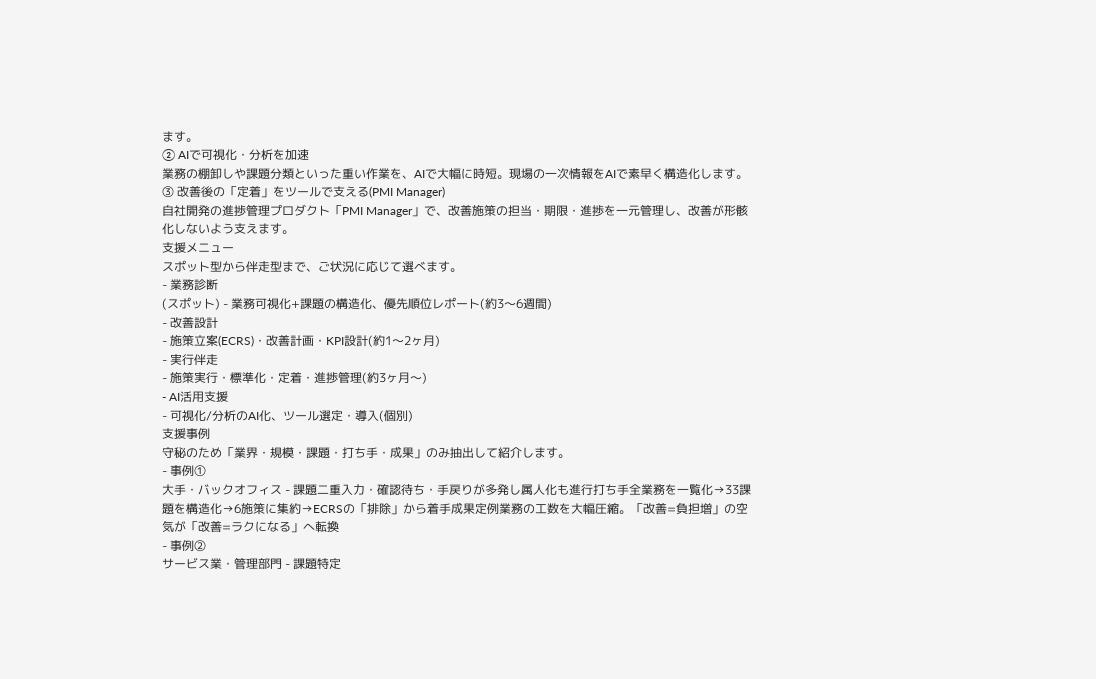ます。
② AIで可視化・分析を加速
業務の棚卸しや課題分類といった重い作業を、AIで大幅に時短。現場の一次情報をAIで素早く構造化します。
③ 改善後の「定着」をツールで支える(PMI Manager)
自社開発の進捗管理プロダクト「PMI Manager」で、改善施策の担当・期限・進捗を一元管理し、改善が形骸化しないよう支えます。
支援メニュー
スポット型から伴走型まで、ご状況に応じて選べます。
- 業務診断
(スポット) - 業務可視化+課題の構造化、優先順位レポート(約3〜6週間)
- 改善設計
- 施策立案(ECRS)・改善計画・KPI設計(約1〜2ヶ月)
- 実行伴走
- 施策実行・標準化・定着・進捗管理(約3ヶ月〜)
- AI活用支援
- 可視化/分析のAI化、ツール選定・導入(個別)
支援事例
守秘のため「業界・規模・課題・打ち手・成果」のみ抽出して紹介します。
- 事例①
大手・バックオフィス - 課題二重入力・確認待ち・手戻りが多発し属人化も進行打ち手全業務を一覧化→33課題を構造化→6施策に集約→ECRSの「排除」から着手成果定例業務の工数を大幅圧縮。「改善=負担増」の空気が「改善=ラクになる」へ転換
- 事例②
サービス業・管理部門 - 課題特定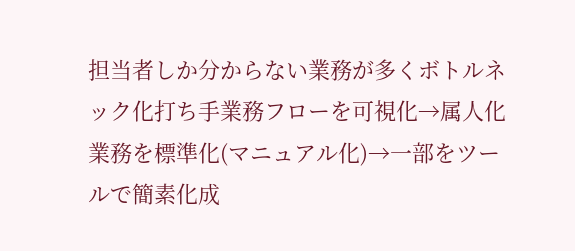担当者しか分からない業務が多くボトルネック化打ち手業務フローを可視化→属人化業務を標準化(マニュアル化)→一部をツールで簡素化成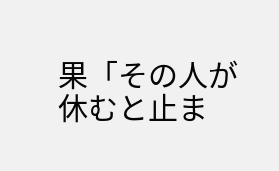果「その人が休むと止ま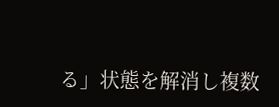る」状態を解消し複数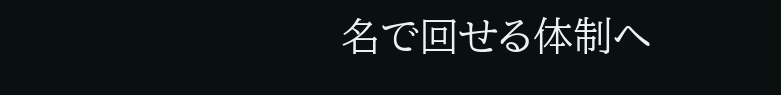名で回せる体制へ